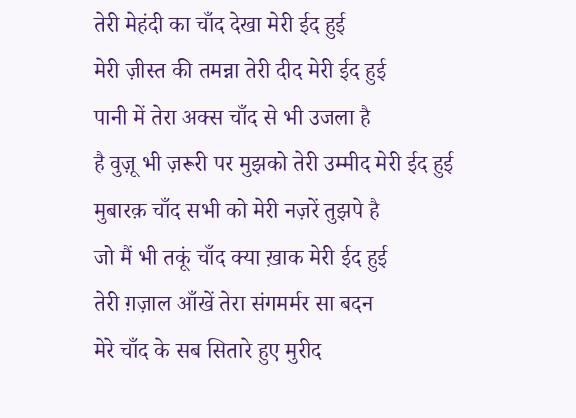तेरी मेहंदी का चाँद देखा मेरी ईद हुई
मेरी ज़ीस्त की तमन्ना तेरी दीद मेरी ईद हुई
पानी में तेरा अक्स चाँद से भी उजला है
है वुज़ू भी ज़रूरी पर मुझको तेरी उम्मीद मेरी ईद हुई
मुबारक़ चाँद सभी को मेरी नज़रें तुझपे है
जो मैं भी तकूं चाँद क्या ख़ाक मेरी ईद हुई
तेरी ग़ज़ाल आँखें तेरा संगमर्मर सा बदन
मेरे चाँद के सब सितारे हुए मुरीद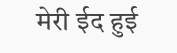मेरी ईद हुई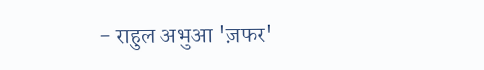- राहुल अभुआ 'ज़फर'